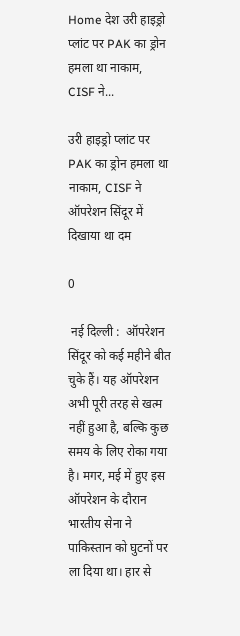Home देश उरी हाइड्रो प्लांट पर PAK का ड्रोन हमला था नाकाम, CISF ने...

उरी हाइड्रो प्लांट पर PAK का ड्रोन हमला था नाकाम, CISF ने ऑपरेशन सिंदूर में दिखाया था दम

0

 नई दिल्ली :  ऑपरेशन सिंदूर को कई महीने बीत चुके हैं। यह ऑपरेशन अभी पूरी तरह से खत्म नहीं हुआ है, बल्कि कुछ समय के लिए रोका गया है। मगर, मई में हुए इस ऑपरेशन के दौरान भारतीय सेना ने पाकिस्तान को घुटनों पर ला दिया था। हार से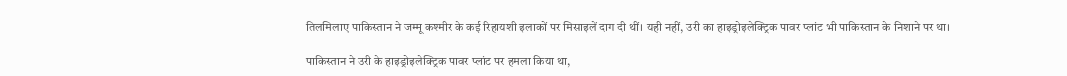तिलमिलाए पाकिस्तान ने जम्मू कश्मीर के कई रिहायशी इलाकों पर मिसाइलें दाग दी थीं। यही नहीं, उरी का हाइड्रोइलेक्ट्रिक पावर प्लांट भी पाकिस्तान के निशाने पर था।

पाकिस्तान ने उरी के हाइड्रोइलेक्ट्रिक पावर प्लांट पर हमला किया था,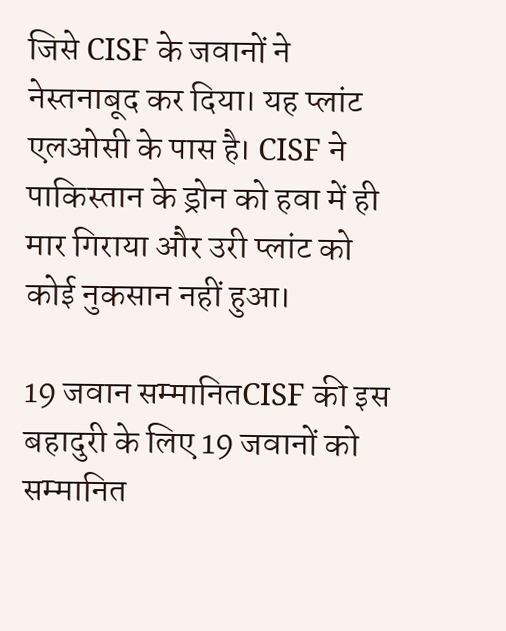जिसे CISF के जवानों ने नेस्तनाबूद कर दिया। यह प्लांट एलओसी के पास है। CISF ने पाकिस्तान के ड्रोन को हवा में ही मार गिराया और उरी प्लांट को कोई नुकसान नहीं हुआ।

19 जवान सम्मानितCISF की इस बहादुरी के लिए 19 जवानों को सम्मानित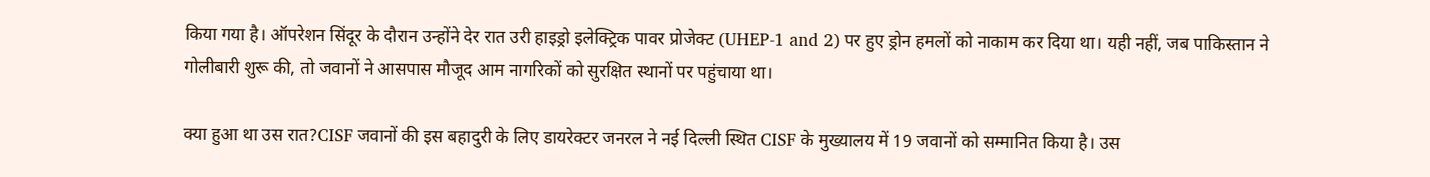किया गया है। ऑपरेशन सिंदूर के दौरान उन्होंने देर रात उरी हाइड्रो इलेक्ट्रिक पावर प्रोजेक्ट (UHEP-1 and 2) पर हुए ड्रोन हमलों को नाकाम कर दिया था। यही नहीं, जब पाकिस्तान ने गोलीबारी शुरू की, तो जवानों ने आसपास मौजूद आम नागरिकों को सुरक्षित स्थानों पर पहुंचाया था।

क्या हुआ था उस रात?CISF जवानों की इस बहादुरी के लिए डायरेक्टर जनरल ने नई दिल्ली स्थित CISF के मुख्यालय में 19 जवानों को सम्मानित किया है। उस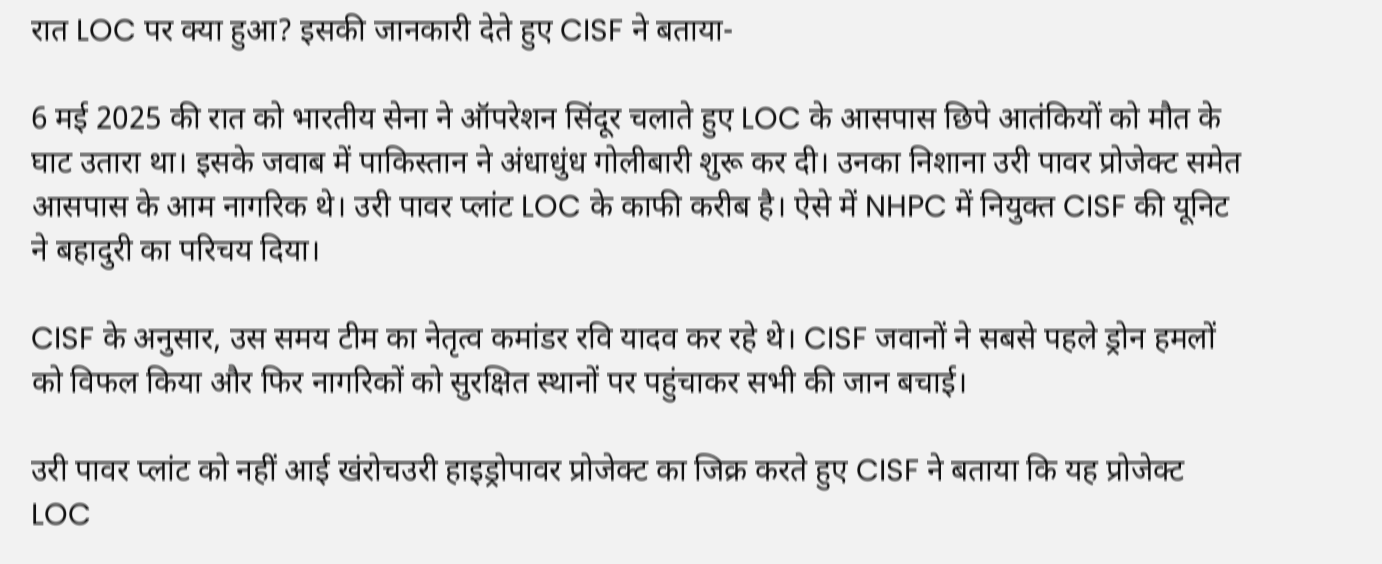रात LOC पर क्या हुआ? इसकी जानकारी देते हुए CISF ने बताया-

6 मई 2025 की रात को भारतीय सेना ने ऑपरेशन सिंदूर चलाते हुए LOC के आसपास छिपे आतंकियों को मौत के घाट उतारा था। इसके जवाब में पाकिस्तान ने अंधाधुंध गोलीबारी शुरू कर दी। उनका निशाना उरी पावर प्रोजेक्ट समेत आसपास के आम नागरिक थे। उरी पावर प्लांट LOC के काफी करीब है। ऐसे में NHPC में नियुक्त CISF की यूनिट ने बहादुरी का परिचय दिया।

CISF के अनुसार, उस समय टीम का नेतृत्व कमांडर रवि यादव कर रहे थे। CISF जवानों ने सबसे पहले ड्रोन हमलों को विफल किया और फिर नागरिकों को सुरक्षित स्थानों पर पहुंचाकर सभी की जान बचाई।

उरी पावर प्लांट को नहीं आई खंरोचउरी हाइड्रोपावर प्रोजेक्ट का जिक्र करते हुए CISF ने बताया कि यह प्रोजेक्ट LOC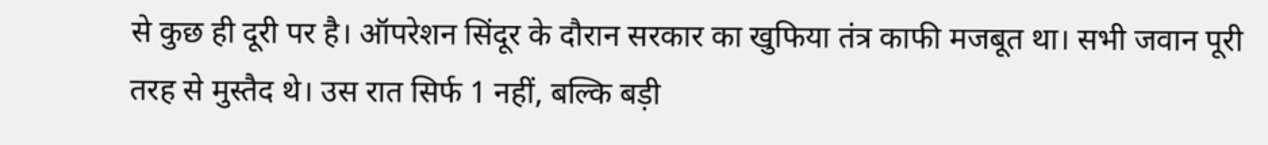से कुछ ही दूरी पर है। ऑपरेशन सिंदूर के दौरान सरकार का खुफिया तंत्र काफी मजबूत था। सभी जवान पूरी तरह से मुस्तैद थे। उस रात सिर्फ 1 नहीं, बल्कि बड़ी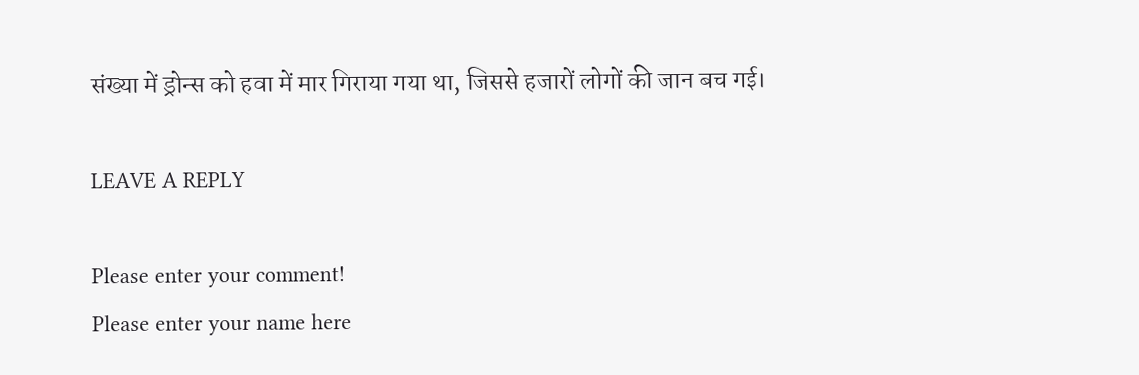संख्या में ड्रोन्स को हवा में मार गिराया गया था, जिससे हजारों लोगों की जान बच गई।

LEAVE A REPLY

Please enter your comment!
Please enter your name here